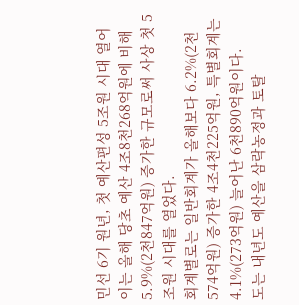민선 6기 원년, 첫 예산편성 5조원 시대 열어
이는 올해 당초 예산 4조8천268억원에 비해 5.9%(2천847억원) 증가한 규모로써 사상 첫 5조원 시대를 열었다.
회계별로는 일반회계가 올해보다 6.2%(2천574억원) 증가한 4조4천225억원, 특별회계는 4.1%(273억원) 늘어난 6천890억원이다.
도는 내년도 예산을 삼락농정과 토탈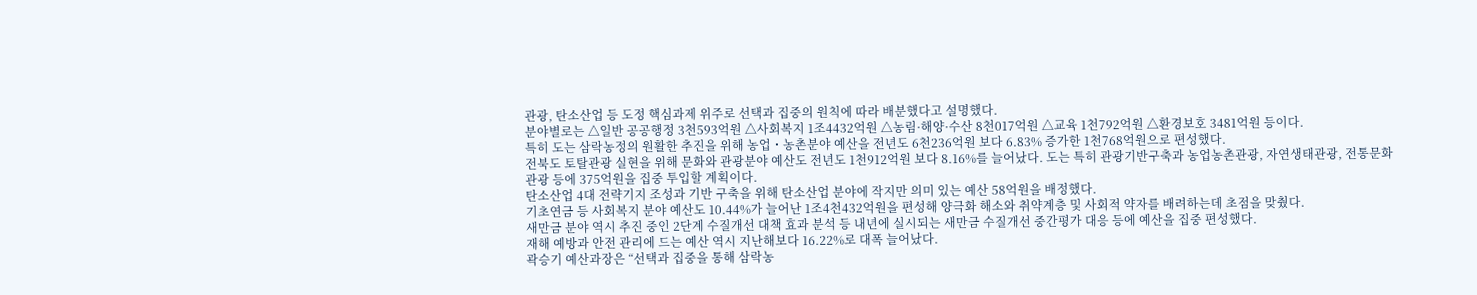관광, 탄소산업 등 도정 핵심과제 위주로 선택과 집중의 원칙에 따라 배분했다고 설명했다.
분야별로는 △일반 공공행정 3천593억원 △사회복지 1조4432억원 △농림·해양·수산 8천017억원 △교육 1천792억원 △환경보호 3481억원 등이다.
특히 도는 삼락농정의 원활한 추진을 위해 농업・농촌분야 예산을 전년도 6천236억원 보다 6.83% 증가한 1천768억원으로 편성했다.
전북도 토탈관광 실현을 위해 문화와 관광분야 예산도 전년도 1천912억원 보다 8.16%를 늘어났다. 도는 특히 관광기반구축과 농업농촌관광, 자연생태관광, 전통문화 관광 등에 375억원을 집중 투입할 계획이다.
탄소산업 4대 전략기지 조성과 기반 구축을 위해 탄소산업 분야에 작지만 의미 있는 예산 58억원을 배정했다.
기초연금 등 사회복지 분야 예산도 10.44%가 늘어난 1조4천432억원을 편성해 양극화 해소와 취약계층 및 사회적 약자를 배려하는데 초점을 맞췄다.
새만금 분야 역시 추진 중인 2단계 수질개선 대책 효과 분석 등 내년에 실시되는 새만금 수질개선 중간평가 대응 등에 예산을 집중 편성했다.
재해 예방과 안전 관리에 드는 예산 역시 지난해보다 16.22%로 대폭 늘어났다.
곽승기 예산과장은 “선택과 집중을 통해 삼락농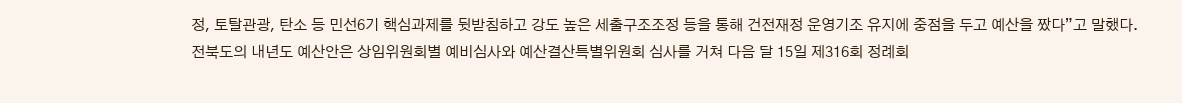정, 토탈관광, 탄소 등 민선6기 핵심과제를 뒷받침하고 강도 높은 세출구조조정 등을 통해 건전재정 운영기조 유지에 중점을 두고 예산을 짰다”고 말했다.
전북도의 내년도 예산안은 상임위원회별 예비심사와 예산결산특별위원회 심사를 거쳐 다음 달 15일 제316회 정례회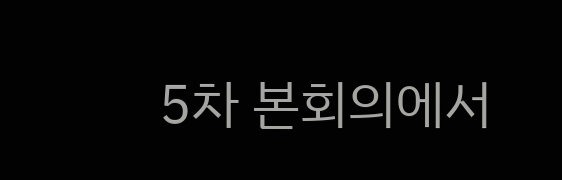5차 본회의에서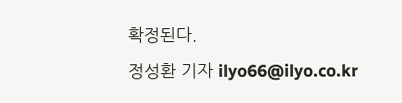확정된다.
정성환 기자 ilyo66@ilyo.co.kr